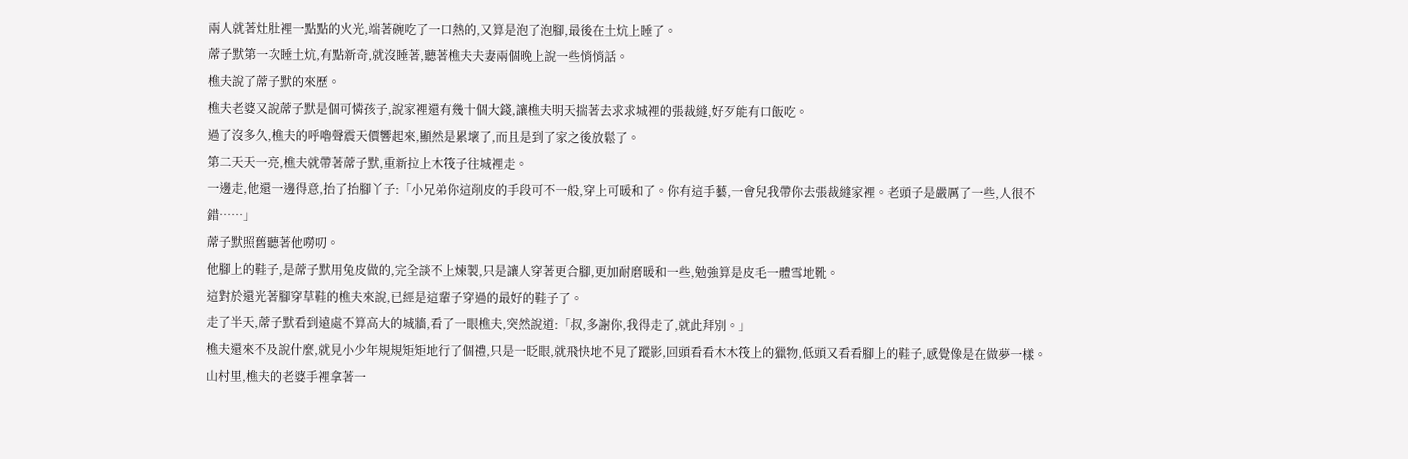兩人就著灶肚裡一點點的火光,端著碗吃了一口熱的,又算是泡了泡腳,最後在土炕上睡了。
蓆子默第一次睡土炕,有點新奇,就沒睡著,聽著樵夫夫妻兩個晚上說一些悄悄話。
樵夫說了蓆子默的來歷。
樵夫老婆又說蓆子默是個可憐孩子,說家裡還有幾十個大錢,讓樵夫明天揣著去求求城裡的張裁縫,好歹能有口飯吃。
過了沒多久,樵夫的呼嚕聲震天價響起來,顯然是累壞了,而且是到了家之後放鬆了。
第二天天一亮,樵夫就帶著蓆子默,重新拉上木筏子往城裡走。
一邊走,他還一邊得意,抬了抬腳丫子:「小兄弟你這削皮的手段可不一般,穿上可暖和了。你有這手藝,一會兒我帶你去張裁縫家裡。老頭子是嚴厲了一些,人很不錯……」
蓆子默照舊聽著他嘮叨。
他腳上的鞋子,是蓆子默用兔皮做的,完全談不上煉製,只是讓人穿著更合腳,更加耐磨暖和一些,勉強算是皮毛一體雪地靴。
這對於還光著腳穿草鞋的樵夫來說,已經是這輩子穿過的最好的鞋子了。
走了半天,蓆子默看到遠處不算高大的城牆,看了一眼樵夫,突然說道:「叔,多謝你,我得走了,就此拜別。」
樵夫還來不及說什麼,就見小少年規規矩矩地行了個禮,只是一眨眼,就飛快地不見了蹤影,回頭看看木木筏上的獵物,低頭又看看腳上的鞋子,感覺像是在做夢一樣。
山村里,樵夫的老婆手裡拿著一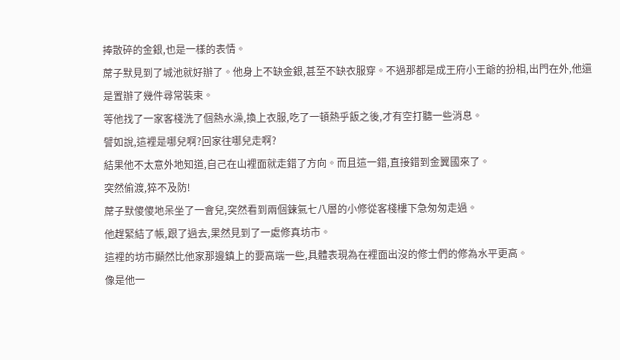捧散碎的金銀,也是一樣的表情。
蓆子默見到了城池就好辦了。他身上不缺金銀,甚至不缺衣服穿。不過那都是成王府小王爺的扮相,出門在外,他還是置辦了幾件尋常裝束。
等他找了一家客棧洗了個熱水澡,換上衣服,吃了一頓熱乎飯之後,才有空打聽一些消息。
譬如說,這裡是哪兒啊?回家往哪兒走啊?
結果他不太意外地知道,自己在山裡面就走錯了方向。而且這一錯,直接錯到金翼國來了。
突然偷渡,猝不及防!
蓆子默傻傻地呆坐了一會兒,突然看到兩個鍊氣七八層的小修從客棧樓下急匆匆走過。
他趕緊結了帳,跟了過去,果然見到了一處修真坊市。
這裡的坊市顯然比他家那邊鎮上的要高端一些,具體表現為在裡面出沒的修士們的修為水平更高。
像是他一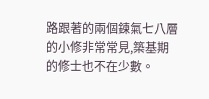路跟著的兩個鍊氣七八層的小修非常常見,築基期的修士也不在少數。